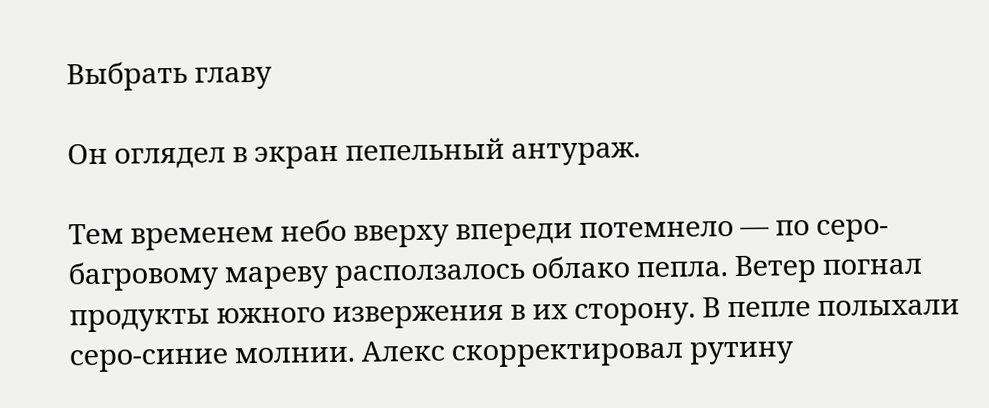Выбрать главу

Он оглядел в экран пепельный антураж.

Тем временем небо вверху впереди потемнело — по серо-багровому мареву расползалось облако пепла. Ветер погнал продукты южного извержения в их сторону. В пепле полыхали серо-синие молнии. Алекс скорректировал рутину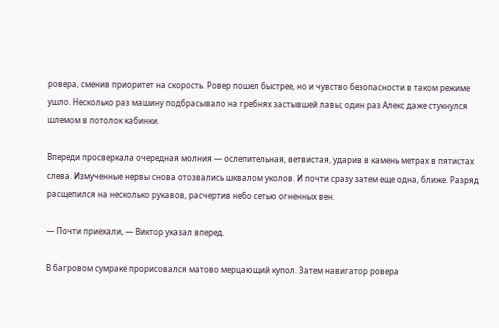ровера, сменив приоритет на скорость. Ровер пошел быстрее, но и чувство безопасности в таком режиме ушло. Несколько раз машину подбрасывало на гребнях застывшей лавы; один раз Алекс даже стукнулся шлемом в потолок кабинки.

Впереди просверкала очередная молния — ослепительная, ветвистая, ударив в камень метрах в пятистах слева. Измученные нервы снова отозвались шквалом уколов. И почти сразу затем еще одна, ближе. Разряд расщепился на несколько рукавов, расчертив небо сетью огненных вен.

— Почти приехали, — Виктор указал вперед.

В багровом сумраке прорисовался матово мерцающий купол. Затем навигатор ровера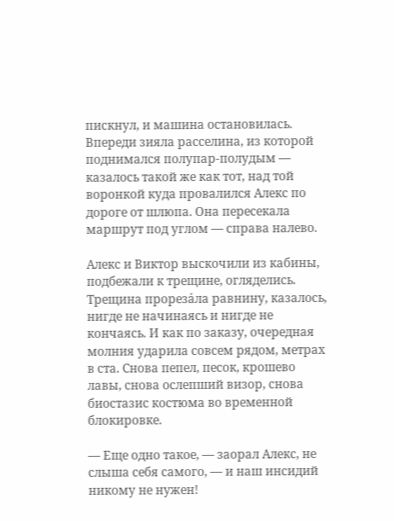пискнул, и машина остановилась. Впереди зияла расселина, из которой поднимался полупар-полудым — казалось такой же как тот, над той воронкой куда провалился Алекс по дороге от шлюпа. Она пересекала маршрут под углом — справа налево.

Алекс и Виктор выскочили из кабины, подбежали к трещине, огляделись. Трещина прореза́ла равнину, казалось, нигде не начинаясь и нигде не кончаясь. И как по заказу, очередная молния ударила совсем рядом, метрах в ста. Снова пепел, песок, крошево лавы, снова ослепший визор, снова биостазис костюма во временной блокировке.

— Еще одно такое, — заорал Алекс, не слыша себя самого, — и наш инсидий никому не нужен!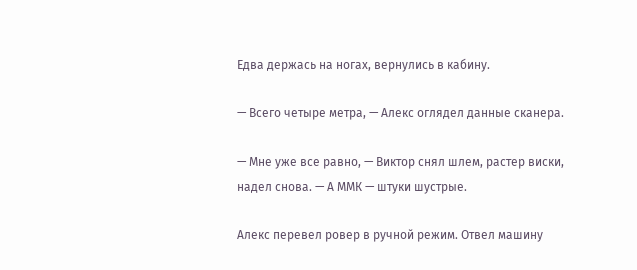Едва держась на ногах, вернулись в кабину.

— Всего четыре метра, — Алекс оглядел данные сканера.

— Мне уже все равно, — Виктор снял шлем, растер виски, надел снова. — А ММК — штуки шустрые.

Алекс перевел ровер в ручной режим. Отвел машину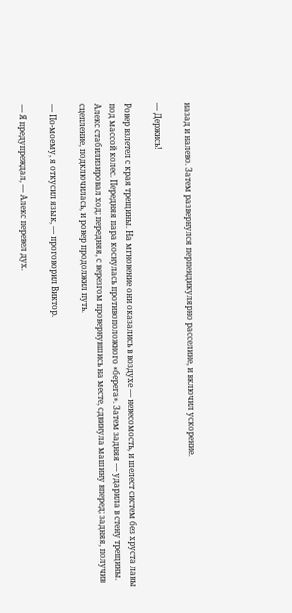назад и налево. Затем развернулся перпендикулярно расселине, и включил ускорение.

— Держись!

Ровер взлетел с края трещины. На мгновение они оказались в воздухе — невесомость, и шелест систем без хруста лавы под массой колес. Передняя пара коснулась противоположного «берега». Затем задняя — ударила в стену трещины. Алекс стабилизировал ход; передняя, с верезгом провернувшись на месте, сдвинула машину вперед; задняя, получив сцепление, подключилась, и ровер продолжил путь.

— По-моему, я откусил язык, — проговорил Виктор.

— Я предупреждал, — Алекс перевел дух.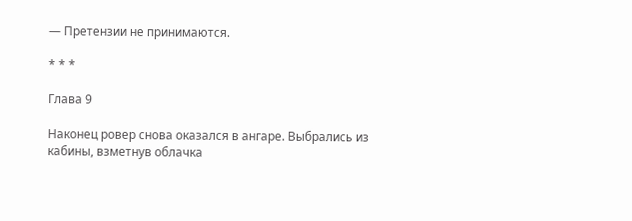— Претензии не принимаются.

* * *

Глава 9

Наконец ровер снова оказался в ангаре. Выбрались из кабины, взметнув облачка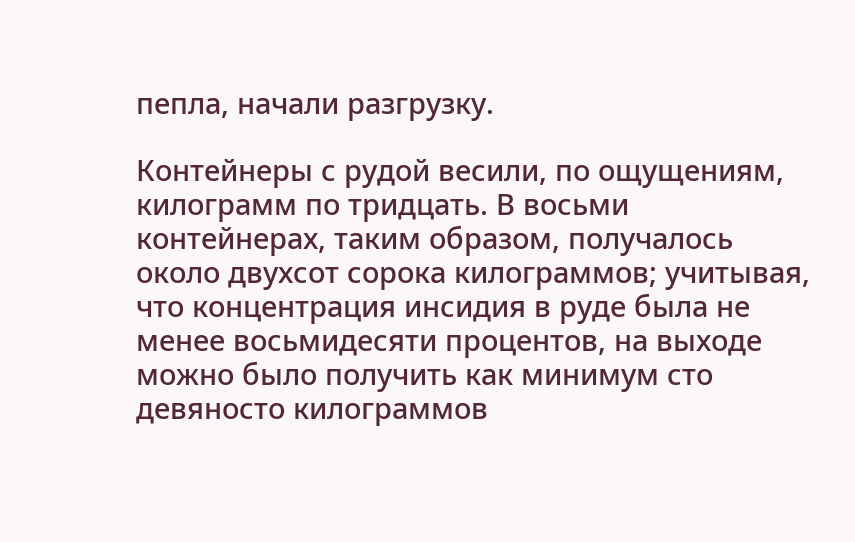пепла, начали разгрузку.

Контейнеры с рудой весили, по ощущениям, килограмм по тридцать. В восьми контейнерах, таким образом, получалось около двухсот сорока килограммов; учитывая, что концентрация инсидия в руде была не менее восьмидесяти процентов, на выходе можно было получить как минимум сто девяносто килограммов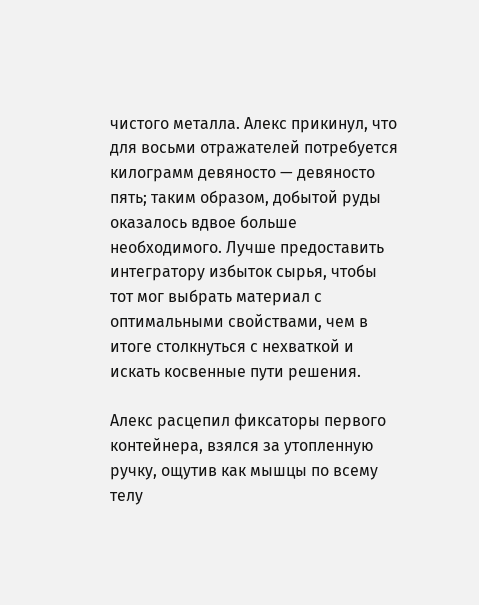чистого металла. Алекс прикинул, что для восьми отражателей потребуется килограмм девяносто — девяносто пять; таким образом, добытой руды оказалось вдвое больше необходимого. Лучше предоставить интегратору избыток сырья, чтобы тот мог выбрать материал с оптимальными свойствами, чем в итоге столкнуться с нехваткой и искать косвенные пути решения.

Алекс расцепил фиксаторы первого контейнера, взялся за утопленную ручку, ощутив как мышцы по всему телу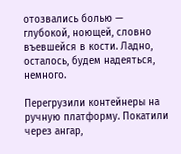отозвались болью — глубокой, ноющей, словно въевшейся в кости. Ладно, осталось, будем надеяться, немного.

Перегрузили контейнеры на ручную платформу. Покатили через ангар,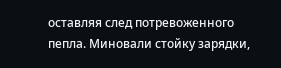оставляя след потревоженного пепла. Миновали стойку зарядки,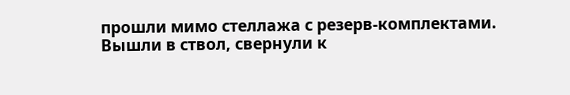прошли мимо стеллажа с резерв-комплектами. Вышли в ствол, свернули к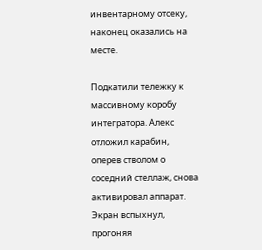инвентарному отсеку, наконец оказались на месте.

Подкатили тележку к массивному коробу интегратора. Алекс отложил карабин, оперев стволом о соседний стеллаж, снова активировал аппарат. Экран вспыхнул, прогоняя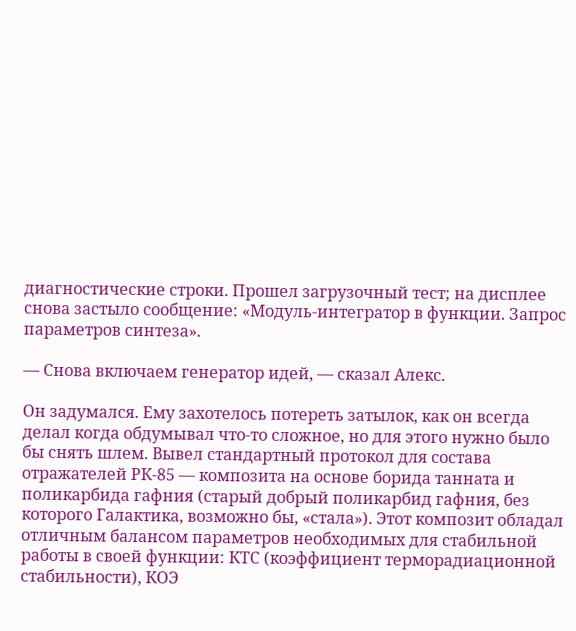диагностические строки. Прошел загрузочный тест; на дисплее снова застыло сообщение: «Модуль-интегратор в функции. Запрос параметров синтеза».

— Снова включаем генератор идей, — сказал Алекс.

Он задумался. Ему захотелось потереть затылок, как он всегда делал когда обдумывал что-то сложное, но для этого нужно было бы снять шлем. Вывел стандартный протокол для состава отражателей РК-85 — композита на основе борида танната и поликарбида гафния (старый добрый поликарбид гафния, без которого Галактика, возможно бы, «стала»). Этот композит обладал отличным балансом параметров необходимых для стабильной работы в своей функции: КТС (коэффициент терморадиационной стабильности), КОЭ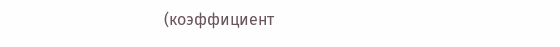(коэффициент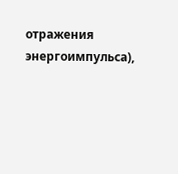отражения энергоимпульса),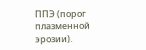ППЭ (порог плазменной эрозии).